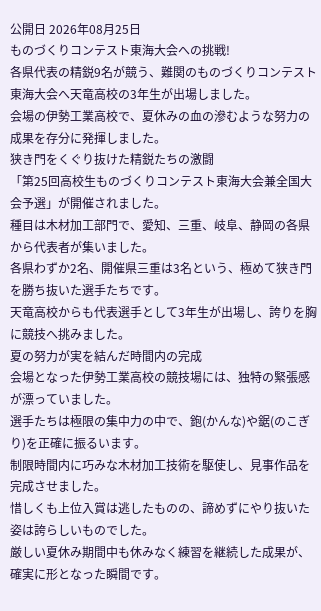公開日 2026年08月25日
ものづくりコンテスト東海大会への挑戦!
各県代表の精鋭9名が競う、難関のものづくりコンテスト東海大会へ天竜高校の3年生が出場しました。
会場の伊勢工業高校で、夏休みの血の滲むような努力の成果を存分に発揮しました。
狭き門をくぐり抜けた精鋭たちの激闘
「第25回高校生ものづくりコンテスト東海大会兼全国大会予選」が開催されました。
種目は木材加工部門で、愛知、三重、岐阜、静岡の各県から代表者が集いました。
各県わずか2名、開催県三重は3名という、極めて狭き門を勝ち抜いた選手たちです。
天竜高校からも代表選手として3年生が出場し、誇りを胸に競技へ挑みました。
夏の努力が実を結んだ時間内の完成
会場となった伊勢工業高校の競技場には、独特の緊張感が漂っていました。
選手たちは極限の集中力の中で、鉋(かんな)や鋸(のこぎり)を正確に振るいます。
制限時間内に巧みな木材加工技術を駆使し、見事作品を完成させました。
惜しくも上位入賞は逃したものの、諦めずにやり抜いた姿は誇らしいものでした。
厳しい夏休み期間中も休みなく練習を継続した成果が、確実に形となった瞬間です。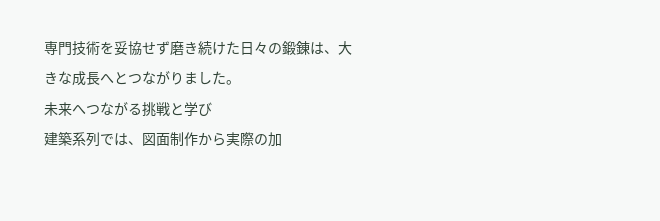専門技術を妥協せず磨き続けた日々の鍛錬は、大きな成長へとつながりました。
未来へつながる挑戦と学び
建築系列では、図面制作から実際の加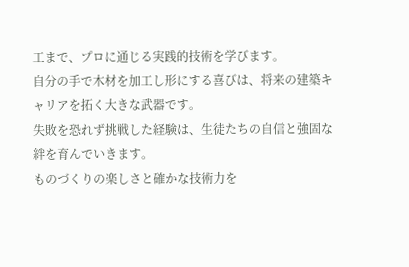工まで、プロに通じる実践的技術を学びます。
自分の手で木材を加工し形にする喜びは、将来の建築キャリアを拓く大きな武器です。
失敗を恐れず挑戦した経験は、生徒たちの自信と強固な絆を育んでいきます。
ものづくりの楽しさと確かな技術力を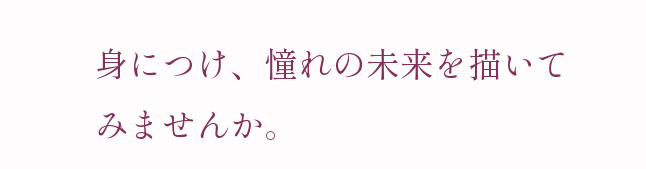身につけ、憧れの未来を描いてみませんか。